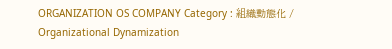ORGANIZATION OS COMPANY Category : 組織動態化 / Organizational Dynamization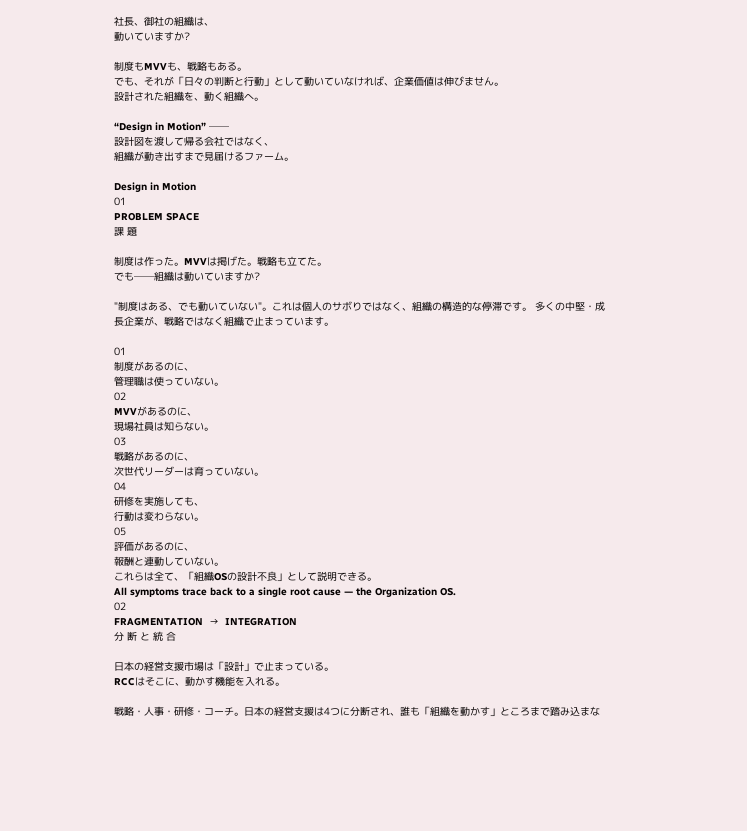社長、御社の組織は、
動いていますか?

制度もMVVも、戦略もある。
でも、それが「日々の判断と行動」として動いていなければ、企業価値は伸びません。
設計された組織を、動く組織へ。

“Design in Motion” ──
設計図を渡して帰る会社ではなく、
組織が動き出すまで見届けるファーム。

Design in Motion
01
PROBLEM SPACE
課 題

制度は作った。MVVは掲げた。戦略も立てた。
でも──組織は動いていますか?

"制度はある、でも動いていない"。これは個人のサボりではなく、組織の構造的な停滞です。 多くの中堅・成長企業が、戦略ではなく組織で止まっています。

01
制度があるのに、
管理職は使っていない。
02
MVVがあるのに、
現場社員は知らない。
03
戦略があるのに、
次世代リーダーは育っていない。
04
研修を実施しても、
行動は変わらない。
05
評価があるのに、
報酬と連動していない。
これらは全て、「組織OSの設計不良」として説明できる。
All symptoms trace back to a single root cause — the Organization OS.
02
FRAGMENTATION  →  INTEGRATION
分 断 と 統 合

日本の経営支援市場は「設計」で止まっている。
RCCはそこに、動かす機能を入れる。

戦略・人事・研修・コーチ。日本の経営支援は4つに分断され、誰も「組織を動かす」ところまで踏み込まな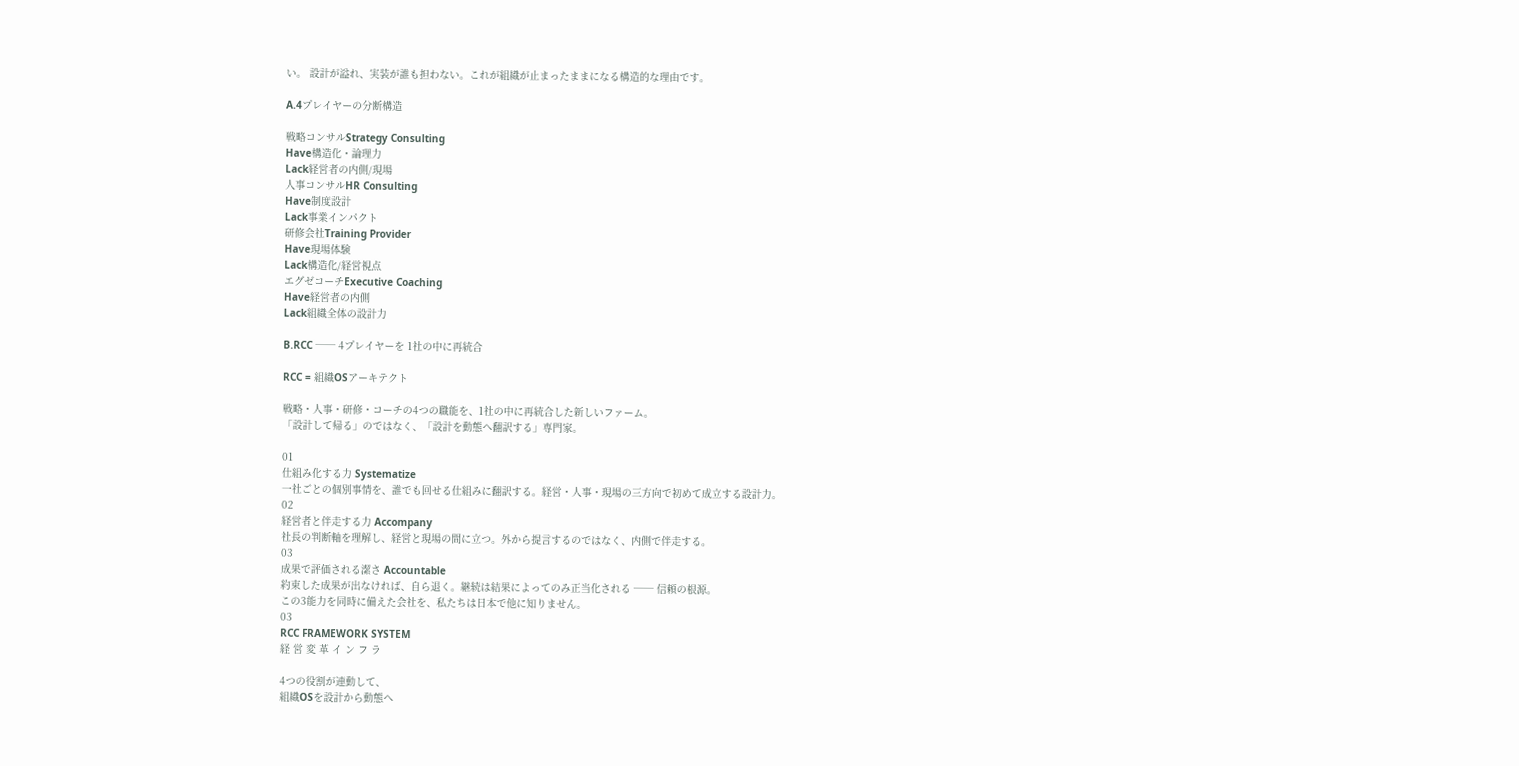い。 設計が溢れ、実装が誰も担わない。これが組織が止まったままになる構造的な理由です。

A.4プレイヤーの分断構造

戦略コンサルStrategy Consulting
Have構造化・論理力
Lack経営者の内側/現場
人事コンサルHR Consulting
Have制度設計
Lack事業インパクト
研修会社Training Provider
Have現場体験
Lack構造化/経営視点
エグゼコーチExecutive Coaching
Have経営者の内側
Lack組織全体の設計力

B.RCC ── 4プレイヤーを 1社の中に再統合

RCC = 組織OSアーキテクト

戦略・人事・研修・コーチの4つの職能を、1社の中に再統合した新しいファーム。
「設計して帰る」のではなく、「設計を動態へ翻訳する」専門家。

01
仕組み化する力 Systematize
一社ごとの個別事情を、誰でも回せる仕組みに翻訳する。経営・人事・現場の三方向で初めて成立する設計力。
02
経営者と伴走する力 Accompany
社長の判断軸を理解し、経営と現場の間に立つ。外から提言するのではなく、内側で伴走する。
03
成果で評価される潔さ Accountable
約束した成果が出なければ、自ら退く。継続は結果によってのみ正当化される ── 信頼の根源。
この3能力を同時に備えた会社を、私たちは日本で他に知りません。
03
RCC FRAMEWORK SYSTEM
経 営 変 革 イ ン フ ラ

4つの役割が連動して、
組織OSを設計から動態へ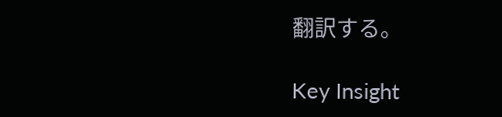翻訳する。

Key Insight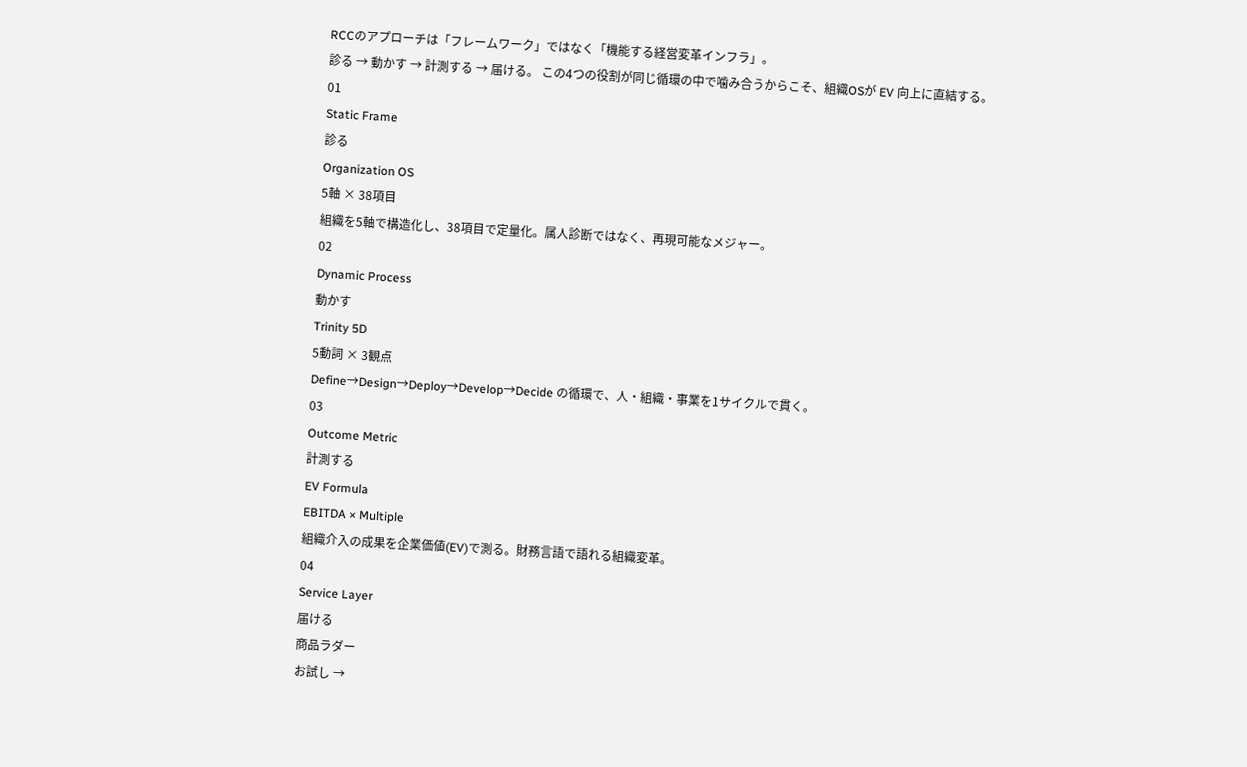RCCのアプローチは「フレームワーク」ではなく「機能する経営変革インフラ」。
診る → 動かす → 計測する → 届ける。 この4つの役割が同じ循環の中で噛み合うからこそ、組織OSが EV 向上に直結する。
01
Static Frame
診る
Organization OS
5軸 × 38項目
組織を5軸で構造化し、38項目で定量化。属人診断ではなく、再現可能なメジャー。
02
Dynamic Process
動かす
Trinity 5D
5動詞 × 3観点
Define→Design→Deploy→Develop→Decide の循環で、人・組織・事業を1サイクルで貫く。
03
Outcome Metric
計測する
EV Formula
EBITDA × Multiple
組織介入の成果を企業価値(EV)で測る。財務言語で語れる組織変革。
04
Service Layer
届ける
商品ラダー
お試し →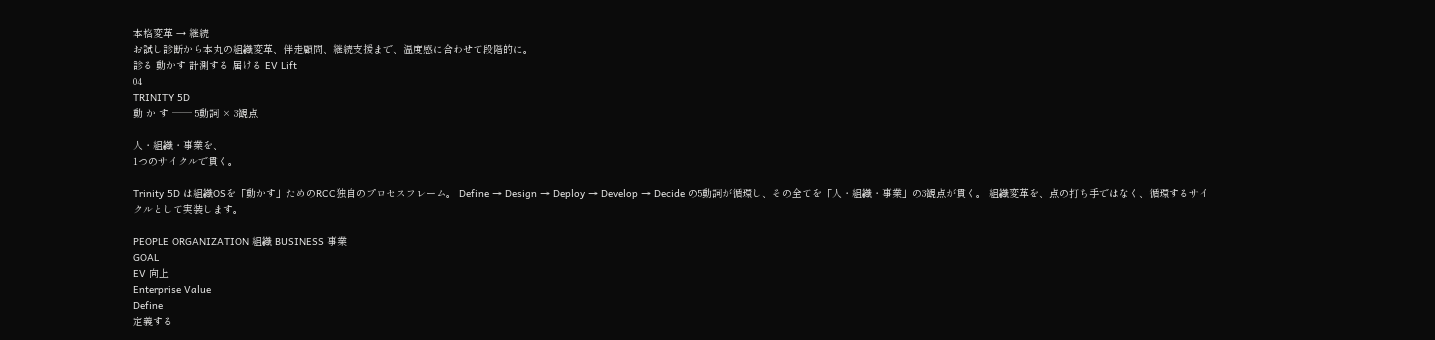本格変革 → 継続
お試し診断から本丸の組織変革、伴走顧問、継続支援まで、温度感に合わせて段階的に。
診る 動かす 計測する 届ける EV Lift
04
TRINITY 5D
動 か す ── 5動詞 × 3観点

人・組織・事業を、
1つのサイクルで貫く。

Trinity 5D は組織OSを「動かす」ためのRCC独自のプロセスフレーム。 Define → Design → Deploy → Develop → Decide の5動詞が循環し、その全てを「人・組織・事業」の3観点が貫く。 組織変革を、点の打ち手ではなく、循環するサイクルとして実装します。

PEOPLE ORGANIZATION 組織 BUSINESS 事業
GOAL
EV 向上
Enterprise Value
Define
定義する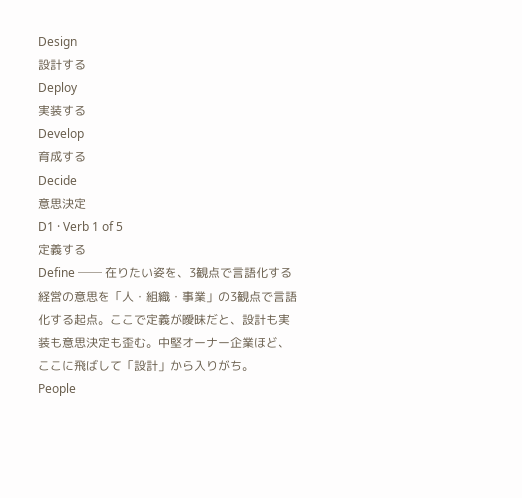Design
設計する
Deploy
実装する
Develop
育成する
Decide
意思決定
D1 · Verb 1 of 5
定義する
Define ── 在りたい姿を、3観点で言語化する
経営の意思を「人・組織・事業」の3観点で言語化する起点。ここで定義が曖昧だと、設計も実装も意思決定も歪む。中堅オーナー企業ほど、ここに飛ばして「設計」から入りがち。
People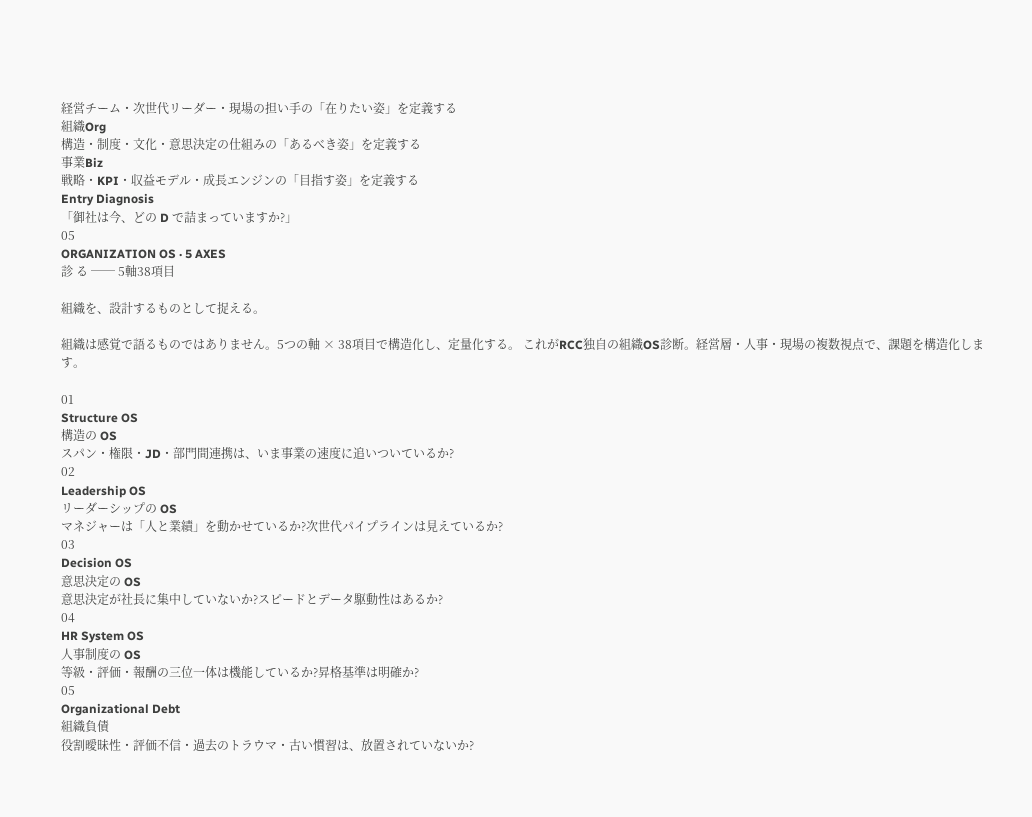経営チーム・次世代リーダー・現場の担い手の「在りたい姿」を定義する
組織Org
構造・制度・文化・意思決定の仕組みの「あるべき姿」を定義する
事業Biz
戦略・KPI・収益モデル・成長エンジンの「目指す姿」を定義する
Entry Diagnosis
「御社は今、どの D で詰まっていますか?」
05
ORGANIZATION OS · 5 AXES
診 る ── 5軸38項目

組織を、設計するものとして捉える。

組織は感覚で語るものではありません。5つの軸 × 38項目で構造化し、定量化する。 これがRCC独自の組織OS診断。経営層・人事・現場の複数視点で、課題を構造化します。

01
Structure OS
構造の OS
スパン・権限・JD・部門間連携は、いま事業の速度に追いついているか?
02
Leadership OS
リーダーシップの OS
マネジャーは「人と業績」を動かせているか?次世代パイプラインは見えているか?
03
Decision OS
意思決定の OS
意思決定が社長に集中していないか?スピードとデータ駆動性はあるか?
04
HR System OS
人事制度の OS
等級・評価・報酬の三位一体は機能しているか?昇格基準は明確か?
05
Organizational Debt
組織負債
役割曖昧性・評価不信・過去のトラウマ・古い慣習は、放置されていないか?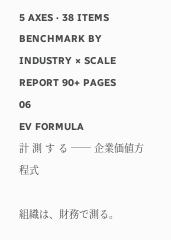5 AXES · 38 ITEMS
BENCHMARK BY INDUSTRY × SCALE
REPORT 90+ PAGES
06
EV FORMULA
計 測 す る ── 企業価値方程式

組織は、財務で測る。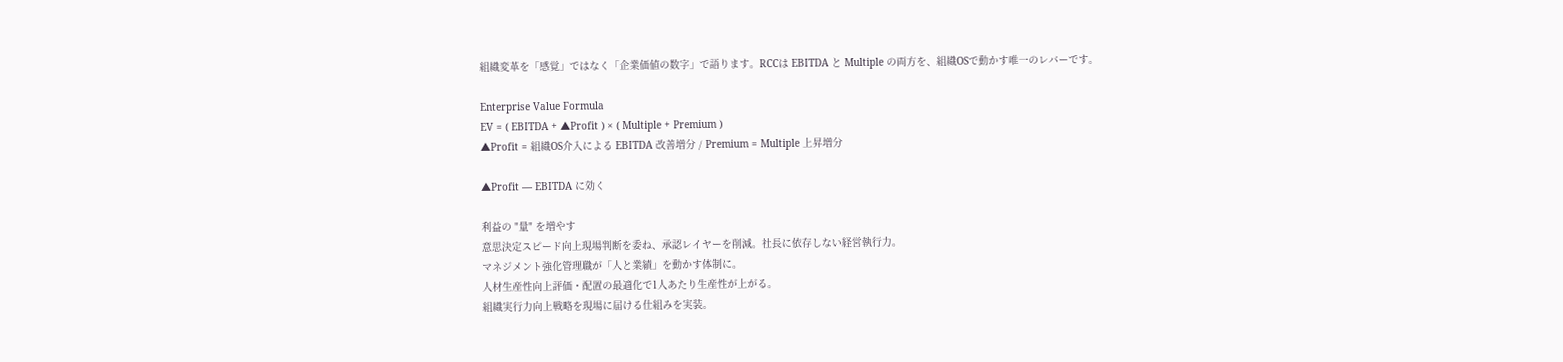組織変革を「感覚」ではなく「企業価値の数字」で語ります。RCCは EBITDA と Multiple の両方を、組織OSで動かす唯一のレバーです。

Enterprise Value Formula
EV = ( EBITDA + ▲Profit ) × ( Multiple + Premium )
▲Profit = 組織OS介入による EBITDA 改善増分 / Premium = Multiple 上昇増分

▲Profit — EBITDA に効く

利益の "量" を増やす
意思決定スピード向上現場判断を委ね、承認レイヤーを削減。社長に依存しない経営執行力。
マネジメント強化管理職が「人と業績」を動かす体制に。
人材生産性向上評価・配置の最適化で1人あたり生産性が上がる。
組織実行力向上戦略を現場に届ける仕組みを実装。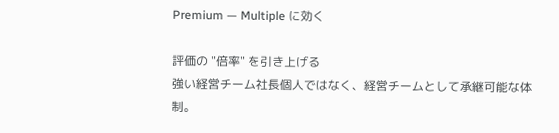Premium — Multiple に効く

評価の "倍率" を引き上げる
強い経営チーム社長個人ではなく、経営チームとして承継可能な体制。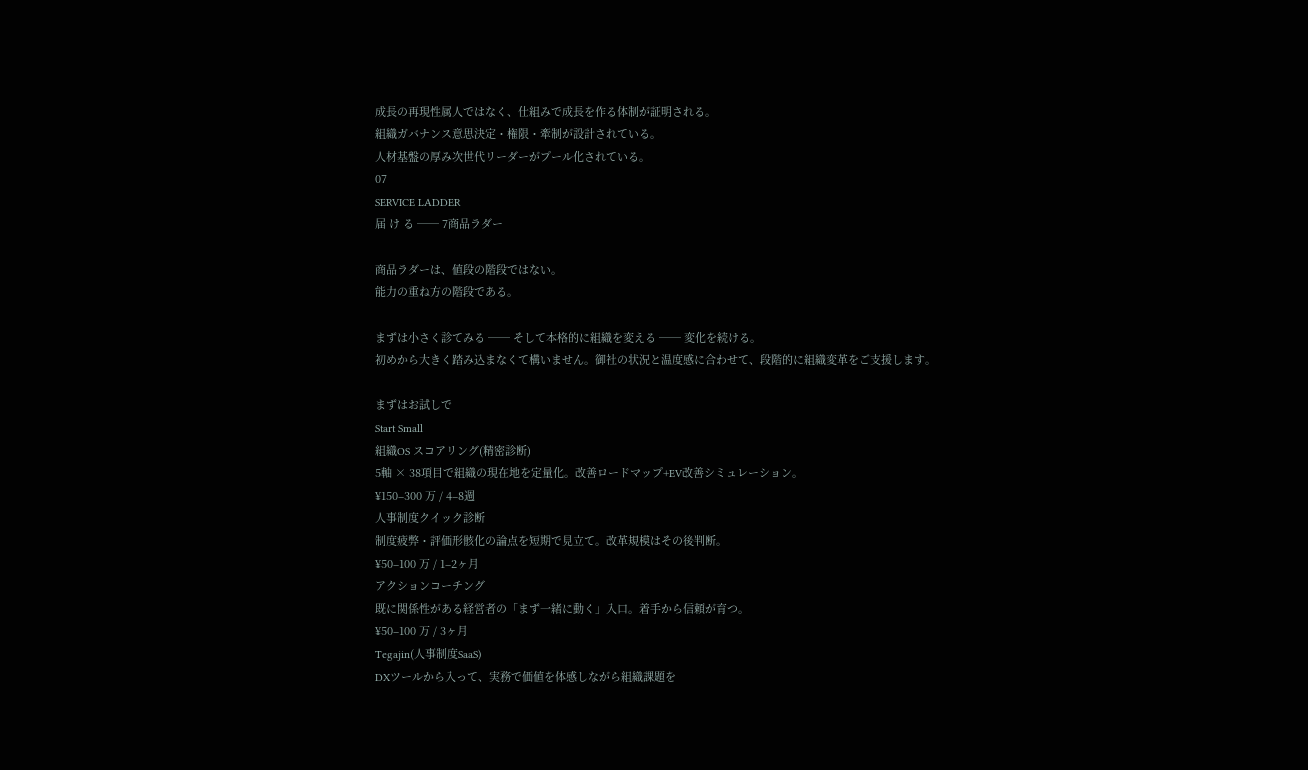成長の再現性属人ではなく、仕組みで成長を作る体制が証明される。
組織ガバナンス意思決定・権限・牽制が設計されている。
人材基盤の厚み次世代リーダーがプール化されている。
07
SERVICE LADDER
届 け る ── 7商品ラダー

商品ラダーは、値段の階段ではない。
能力の重ね方の階段である。

まずは小さく診てみる ── そして本格的に組織を変える ── 変化を続ける。
初めから大きく踏み込まなくて構いません。御社の状況と温度感に合わせて、段階的に組織変革をご支援します。

まずはお試しで
Start Small
組織OS スコアリング(精密診断)
5軸 × 38項目で組織の現在地を定量化。改善ロードマップ+EV改善シミュレーション。
¥150–300 万 / 4–8週
人事制度クイック診断
制度疲弊・評価形骸化の論点を短期で見立て。改革規模はその後判断。
¥50–100 万 / 1–2ヶ月
アクションコーチング
既に関係性がある経営者の「まず一緒に動く」入口。着手から信頼が育つ。
¥50–100 万 / 3ヶ月
Tegajin(人事制度SaaS)
DXツールから入って、実務で価値を体感しながら組織課題を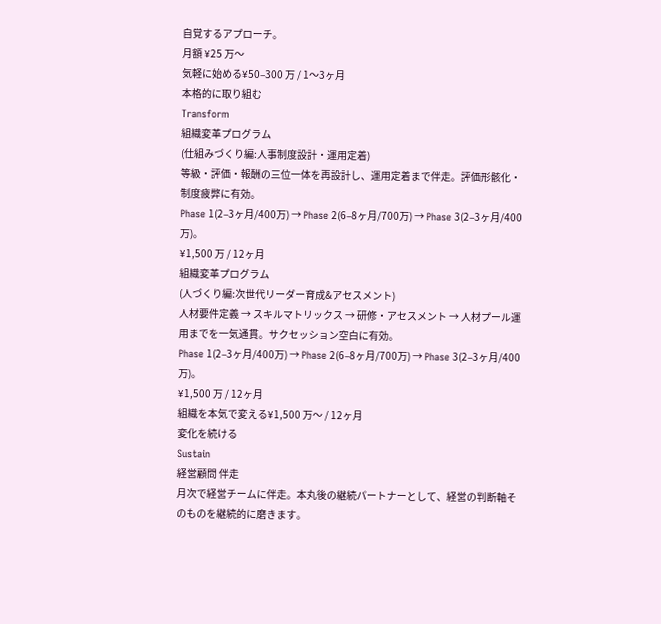自覚するアプローチ。
月額 ¥25 万〜
気軽に始める¥50–300 万 / 1〜3ヶ月
本格的に取り組む
Transform
組織変革プログラム
(仕組みづくり編:人事制度設計・運用定着)
等級・評価・報酬の三位一体を再設計し、運用定着まで伴走。評価形骸化・制度疲弊に有効。
Phase 1(2–3ヶ月/400万) → Phase 2(6–8ヶ月/700万) → Phase 3(2–3ヶ月/400万)。
¥1,500 万 / 12ヶ月
組織変革プログラム
(人づくり編:次世代リーダー育成&アセスメント)
人材要件定義 → スキルマトリックス → 研修・アセスメント → 人材プール運用までを一気通貫。サクセッション空白に有効。
Phase 1(2–3ヶ月/400万) → Phase 2(6–8ヶ月/700万) → Phase 3(2–3ヶ月/400万)。
¥1,500 万 / 12ヶ月
組織を本気で変える¥1,500 万〜 / 12ヶ月
変化を続ける
Sustain
経営顧問 伴走
月次で経営チームに伴走。本丸後の継続パートナーとして、経営の判断軸そのものを継続的に磨きます。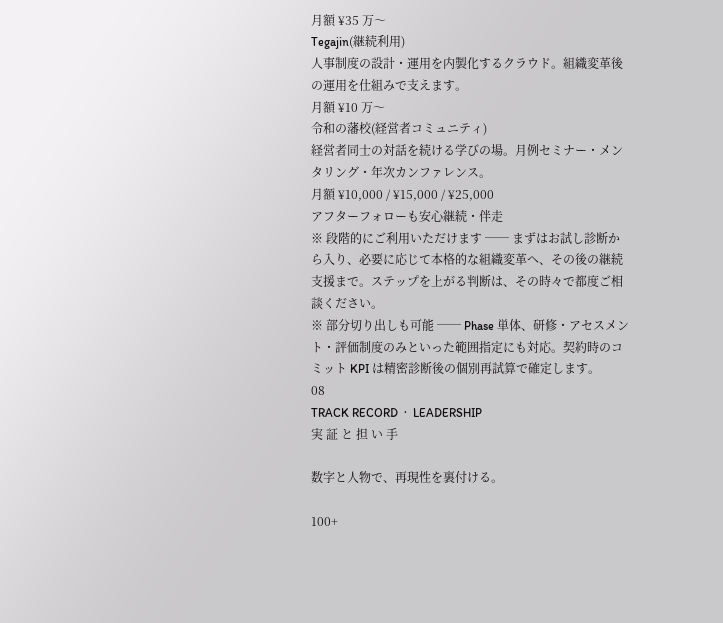月額 ¥35 万〜
Tegajin(継続利用)
人事制度の設計・運用を内製化するクラウド。組織変革後の運用を仕組みで支えます。
月額 ¥10 万〜
令和の藩校(経営者コミュニティ)
経営者同士の対話を続ける学びの場。月例セミナー・メンタリング・年次カンファレンス。
月額 ¥10,000 / ¥15,000 / ¥25,000
アフターフォローも安心継続・伴走
※ 段階的にご利用いただけます ── まずはお試し診断から入り、必要に応じて本格的な組織変革へ、その後の継続支援まで。ステップを上がる判断は、その時々で都度ご相談ください。
※ 部分切り出しも可能 ── Phase 単体、研修・アセスメント・評価制度のみといった範囲指定にも対応。契約時のコミット KPI は精密診断後の個別再試算で確定します。
08
TRACK RECORD  ·  LEADERSHIP
実 証 と 担 い 手

数字と人物で、再現性を裏付ける。

100+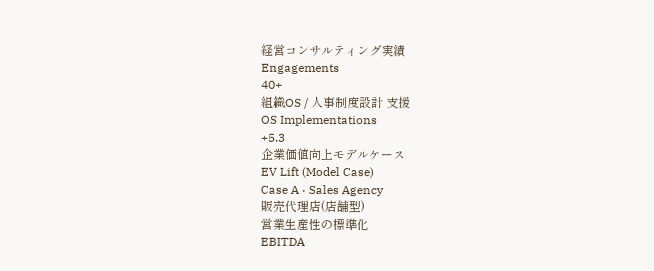経営コンサルティング実績
Engagements
40+
組織OS / 人事制度設計 支援
OS Implementations
+5.3
企業価値向上モデルケース
EV Lift (Model Case)
Case A · Sales Agency
販売代理店(店舗型)
営業生産性の標準化
EBITDA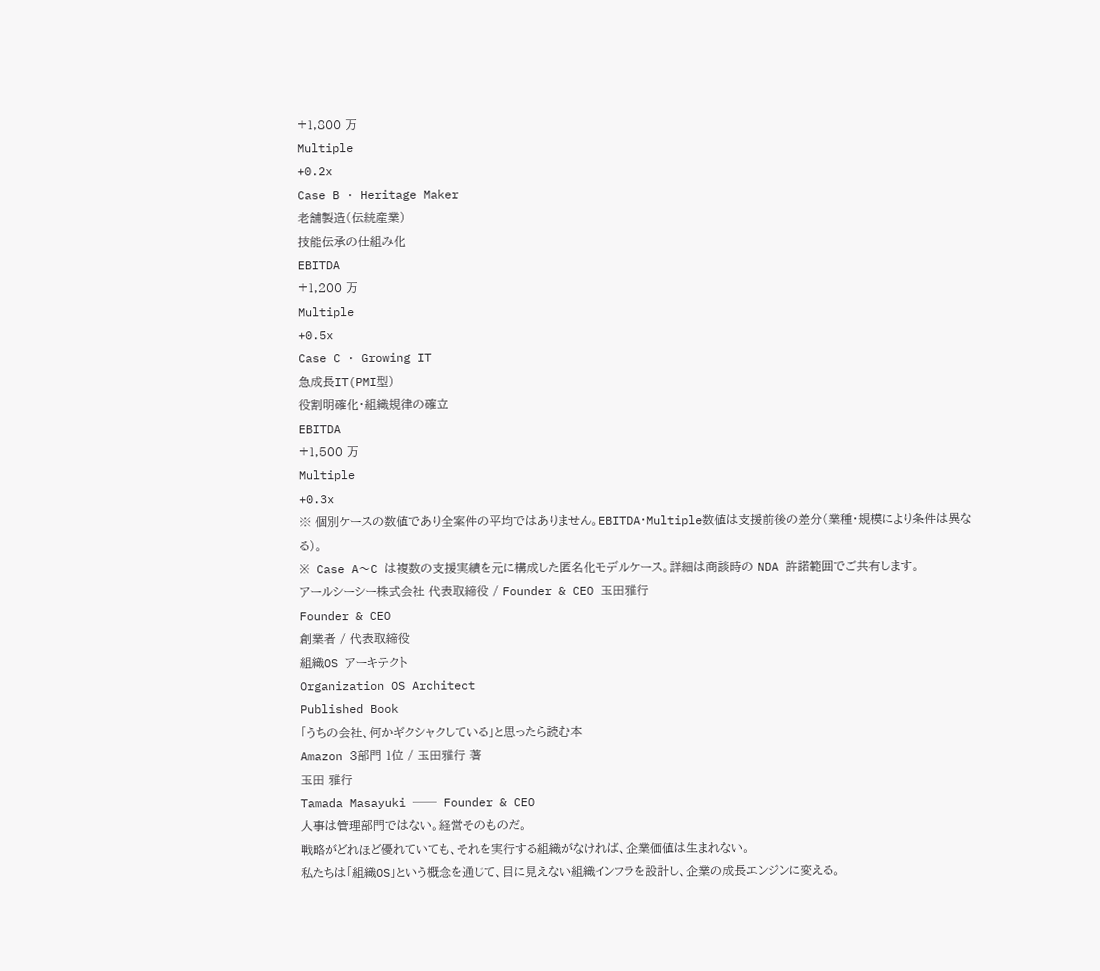+1,800 万
Multiple
+0.2x
Case B · Heritage Maker
老舗製造(伝統産業)
技能伝承の仕組み化
EBITDA
+1,200 万
Multiple
+0.5x
Case C · Growing IT
急成長IT(PMI型)
役割明確化・組織規律の確立
EBITDA
+1,500 万
Multiple
+0.3x
※ 個別ケースの数値であり全案件の平均ではありません。EBITDA・Multiple数値は支援前後の差分(業種・規模により条件は異なる)。
※ Case A〜C は複数の支援実績を元に構成した匿名化モデルケース。詳細は商談時の NDA 許諾範囲でご共有します。
アールシーシー株式会社 代表取締役 / Founder & CEO 玉田雅行
Founder & CEO
創業者 / 代表取締役
組織OS アーキテクト
Organization OS Architect
Published Book
「うちの会社、何かギクシャクしている」と思ったら読む本
Amazon 3部門 1位 / 玉田雅行 著
玉田 雅行
Tamada Masayuki ── Founder & CEO
人事は管理部門ではない。経営そのものだ。
戦略がどれほど優れていても、それを実行する組織がなければ、企業価値は生まれない。
私たちは「組織OS」という概念を通じて、目に見えない組織インフラを設計し、企業の成長エンジンに変える。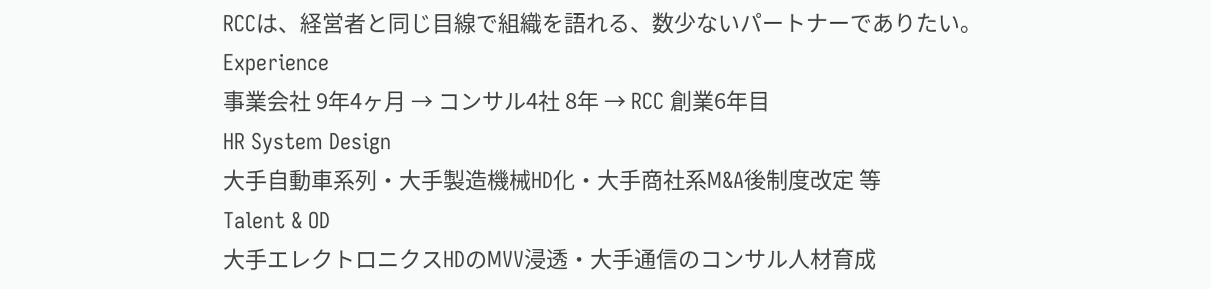RCCは、経営者と同じ目線で組織を語れる、数少ないパートナーでありたい。
Experience
事業会社 9年4ヶ月 → コンサル4社 8年 → RCC 創業6年目
HR System Design
大手自動車系列・大手製造機械HD化・大手商社系M&A後制度改定 等
Talent & OD
大手エレクトロニクスHDのMVV浸透・大手通信のコンサル人材育成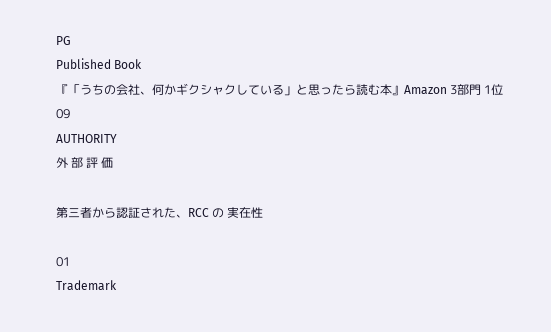PG
Published Book
『「うちの会社、何かギクシャクしている」と思ったら読む本』Amazon 3部門 1位
09
AUTHORITY
外 部 評 価

第三者から認証された、RCC の 実在性

01
Trademark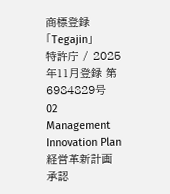商標登録「Tegajin」
特許庁 / 2025年11月登録 第6984829号
02
Management Innovation Plan
経営革新計画 承認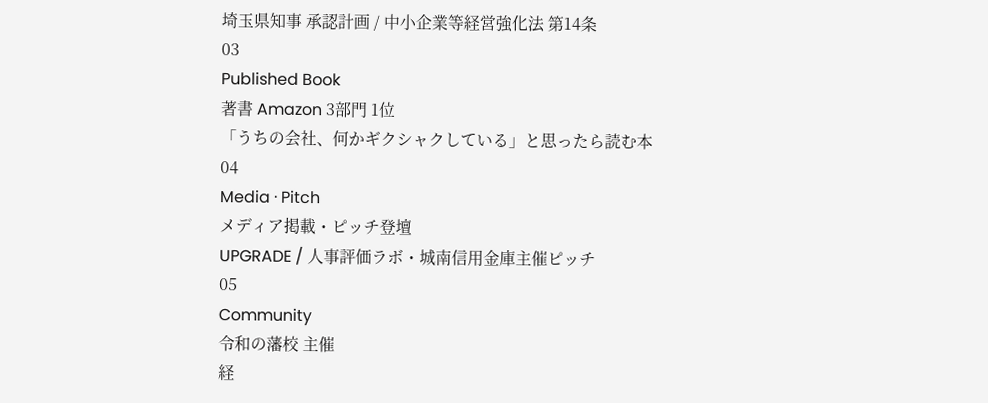埼玉県知事 承認計画 / 中小企業等経営強化法 第14条
03
Published Book
著書 Amazon 3部門 1位
「うちの会社、何かギクシャクしている」と思ったら読む本
04
Media · Pitch
メディア掲載・ピッチ登壇
UPGRADE / 人事評価ラボ・城南信用金庫主催ピッチ
05
Community
令和の藩校 主催
経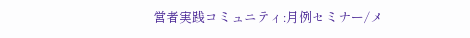営者実践コミュニティ:月例セミナー/メ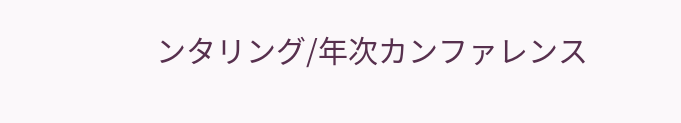ンタリング/年次カンファレンス